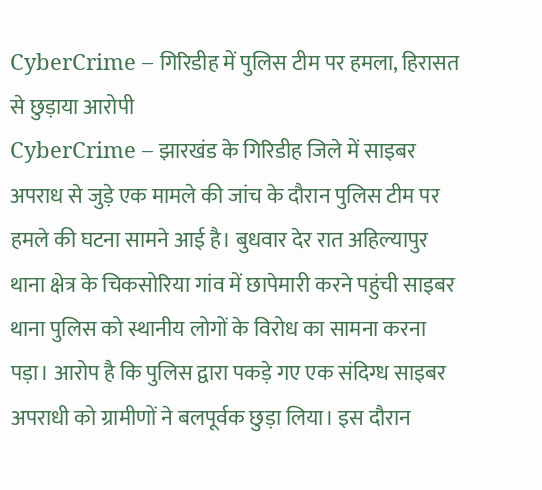CyberCrime – गिरिडीह में पुलिस टीम पर हमला, हिरासत से छुड़ाया आरोपी
CyberCrime – झारखंड के गिरिडीह जिले में साइबर अपराध से जुड़े एक मामले की जांच के दौरान पुलिस टीम पर हमले की घटना सामने आई है। बुधवार देर रात अहिल्यापुर थाना क्षेत्र के चिकसोरिया गांव में छापेमारी करने पहुंची साइबर थाना पुलिस को स्थानीय लोगों के विरोध का सामना करना पड़ा। आरोप है कि पुलिस द्वारा पकड़े गए एक संदिग्ध साइबर अपराधी को ग्रामीणों ने बलपूर्वक छुड़ा लिया। इस दौरान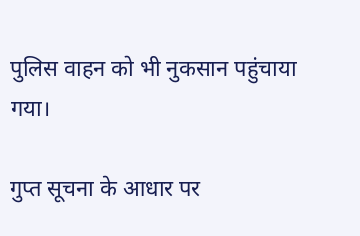पुलिस वाहन को भी नुकसान पहुंचाया गया।

गुप्त सूचना के आधार पर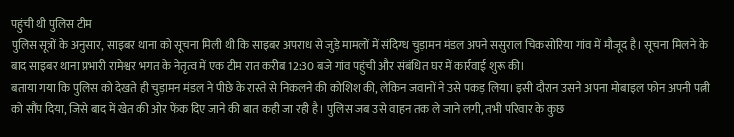पहुंची थी पुलिस टीम
पुलिस सूत्रों के अनुसार, साइबर थाना को सूचना मिली थी कि साइबर अपराध से जुड़े मामलों में संदिग्ध चुड़ामन मंडल अपने ससुराल चिकसोरिया गांव में मौजूद है। सूचना मिलने के बाद साइबर थाना प्रभारी रामेश्वर भगत के नेतृत्व में एक टीम रात करीब 12:30 बजे गांव पहुंची और संबंधित घर में कार्रवाई शुरू की।
बताया गया कि पुलिस को देखते ही चुड़ामन मंडल ने पीछे के रास्ते से निकलने की कोशिश की, लेकिन जवानों ने उसे पकड़ लिया। इसी दौरान उसने अपना मोबाइल फोन अपनी पत्नी को सौंप दिया, जिसे बाद में खेत की ओर फेंक दिए जाने की बात कही जा रही है। पुलिस जब उसे वाहन तक ले जाने लगी, तभी परिवार के कुछ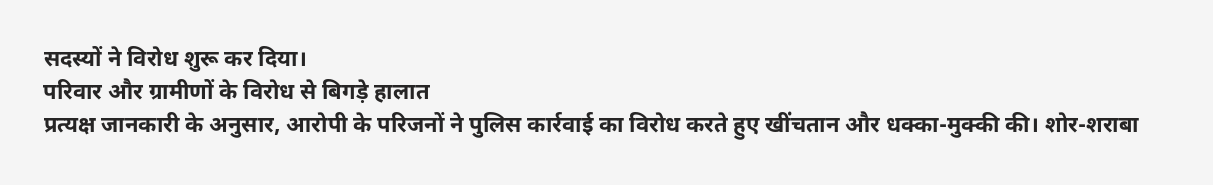सदस्यों ने विरोध शुरू कर दिया।
परिवार और ग्रामीणों के विरोध से बिगड़े हालात
प्रत्यक्ष जानकारी के अनुसार, आरोपी के परिजनों ने पुलिस कार्रवाई का विरोध करते हुए खींचतान और धक्का-मुक्की की। शोर-शराबा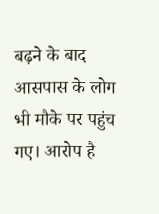बढ़ने के बाद आसपास के लोग भी मौके पर पहुंच गए। आरोप है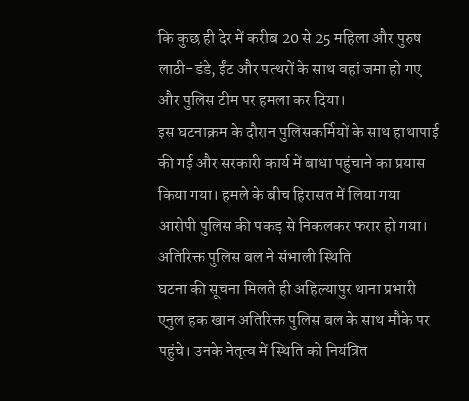कि कुछ ही देर में करीब 20 से 25 महिला और पुरुष लाठी-डंडे, ईंट और पत्थरों के साथ वहां जमा हो गए और पुलिस टीम पर हमला कर दिया।
इस घटनाक्रम के दौरान पुलिसकर्मियों के साथ हाथापाई की गई और सरकारी कार्य में बाधा पहुंचाने का प्रयास किया गया। हमले के बीच हिरासत में लिया गया आरोपी पुलिस की पकड़ से निकलकर फरार हो गया।
अतिरिक्त पुलिस बल ने संभाली स्थिति
घटना की सूचना मिलते ही अहिल्यापुर थाना प्रभारी एनुल हक खान अतिरिक्त पुलिस बल के साथ मौके पर पहुंचे। उनके नेतृत्व में स्थिति को नियंत्रित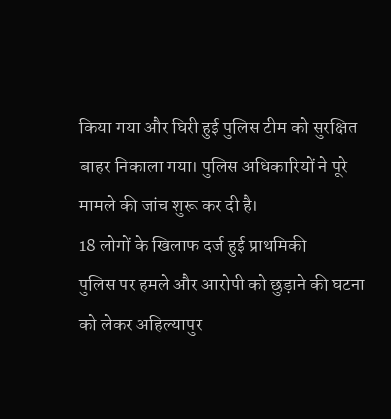किया गया और घिरी हुई पुलिस टीम को सुरक्षित बाहर निकाला गया। पुलिस अधिकारियों ने पूरे मामले की जांच शुरू कर दी है।
18 लोगों के खिलाफ दर्ज हुई प्राथमिकी
पुलिस पर हमले और आरोपी को छुड़ाने की घटना को लेकर अहिल्यापुर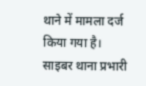थाने में मामला दर्ज किया गया है। साइबर थाना प्रभारी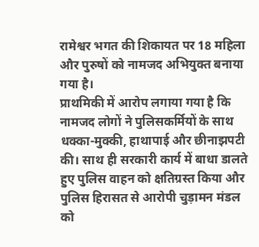रामेश्वर भगत की शिकायत पर 18 महिला और पुरुषों को नामजद अभियुक्त बनाया गया है।
प्राथमिकी में आरोप लगाया गया है कि नामजद लोगों ने पुलिसकर्मियों के साथ धक्का-मुक्की, हाथापाई और छीनाझपटी की। साथ ही सरकारी कार्य में बाधा डालते हुए पुलिस वाहन को क्षतिग्रस्त किया और पुलिस हिरासत से आरोपी चुड़ामन मंडल को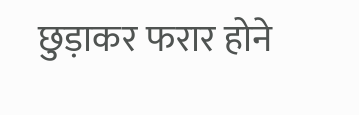छुड़ाकर फरार होने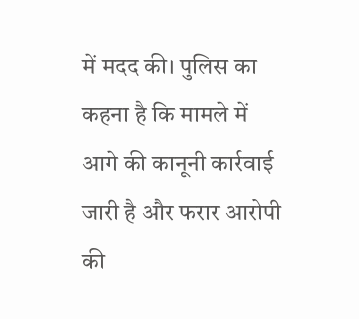में मदद की। पुलिस का कहना है कि मामले में आगे की कानूनी कार्रवाई जारी है और फरार आरोपी की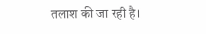तलाश की जा रही है।